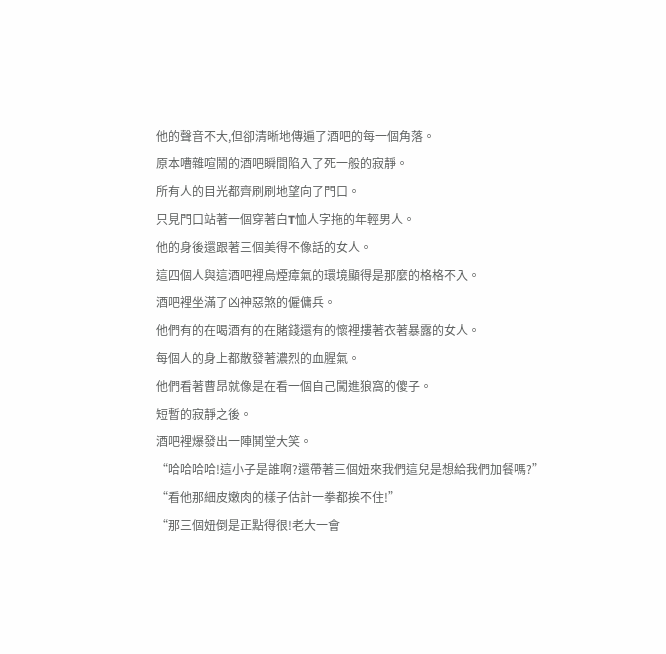他的聲音不大,但卻清晰地傳遍了酒吧的每一個角落。
原本嘈雜喧鬧的酒吧瞬間陷入了死一般的寂靜。
所有人的目光都齊刷刷地望向了門口。
只見門口站著一個穿著白T恤人字拖的年輕男人。
他的身後還跟著三個美得不像話的女人。
這四個人與這酒吧裡烏煙瘴氣的環境顯得是那麼的格格不入。
酒吧裡坐滿了凶神惡煞的僱傭兵。
他們有的在喝酒有的在賭錢還有的懷裡摟著衣著暴露的女人。
每個人的身上都散發著濃烈的血腥氣。
他們看著曹昂就像是在看一個自己闖進狼窩的傻子。
短暫的寂靜之後。
酒吧裡爆發出一陣鬨堂大笑。
“哈哈哈哈!這小子是誰啊?還帶著三個妞來我們這兒是想給我們加餐嗎?”
“看他那細皮嫩肉的樣子估計一拳都挨不住!”
“那三個妞倒是正點得很!老大一會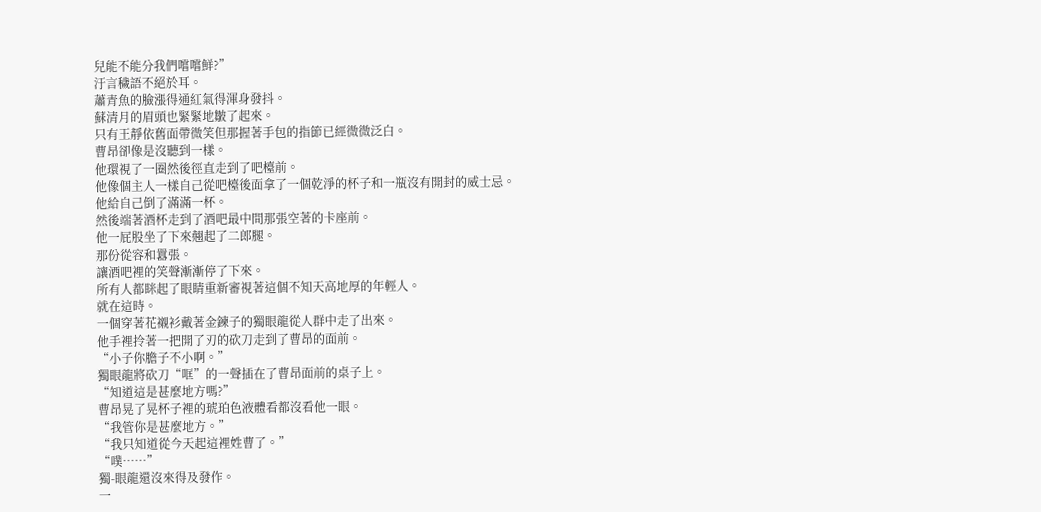兒能不能分我們嚐嚐鮮?”
汙言穢語不絕於耳。
蕭青魚的臉漲得通紅氣得渾身發抖。
蘇清月的眉頭也緊緊地皺了起來。
只有王靜依舊面帶微笑但那握著手包的指節已經微微泛白。
曹昂卻像是沒聽到一樣。
他環視了一圈然後徑直走到了吧檯前。
他像個主人一樣自己從吧檯後面拿了一個乾淨的杯子和一瓶沒有開封的威士忌。
他給自己倒了滿滿一杯。
然後端著酒杯走到了酒吧最中間那張空著的卡座前。
他一屁股坐了下來翹起了二郎腿。
那份從容和囂張。
讓酒吧裡的笑聲漸漸停了下來。
所有人都眯起了眼睛重新審視著這個不知天高地厚的年輕人。
就在這時。
一個穿著花襯衫戴著金鍊子的獨眼龍從人群中走了出來。
他手裡拎著一把開了刃的砍刀走到了曹昂的面前。
“小子你膽子不小啊。”
獨眼龍將砍刀“哐”的一聲插在了曹昂面前的桌子上。
“知道這是甚麼地方嗎?”
曹昂晃了晃杯子裡的琥珀色液體看都沒看他一眼。
“我管你是甚麼地方。”
“我只知道從今天起這裡姓曹了。”
“噗……”
獨-眼龍還沒來得及發作。
一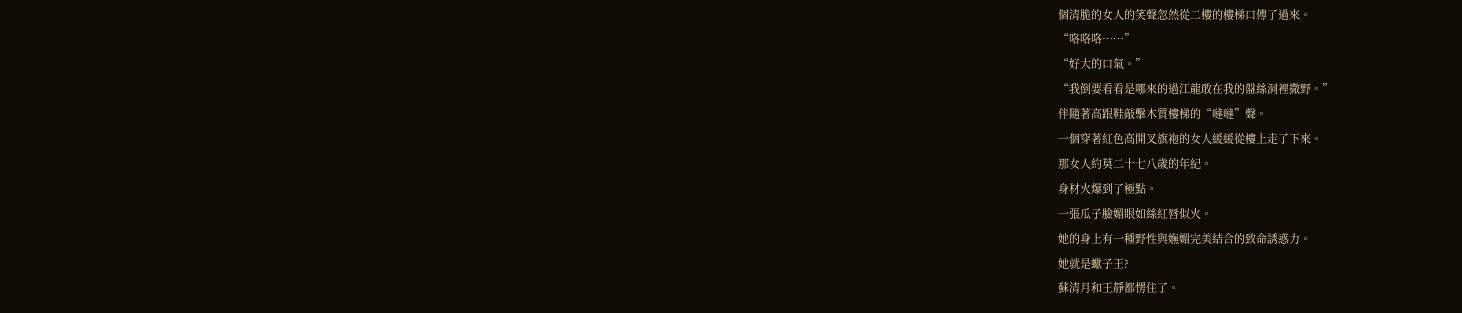個清脆的女人的笑聲忽然從二樓的樓梯口傳了過來。
“咯咯咯……”
“好大的口氣。”
“我倒要看看是哪來的過江龍敢在我的盤絲洞裡撒野。”
伴隨著高跟鞋敲擊木質樓梯的“噠噠”聲。
一個穿著紅色高開叉旗袍的女人緩緩從樓上走了下來。
那女人約莫二十七八歲的年紀。
身材火爆到了極點。
一張瓜子臉媚眼如絲紅唇似火。
她的身上有一種野性與嫵媚完美結合的致命誘惑力。
她就是蠍子王?
蘇清月和王靜都愣住了。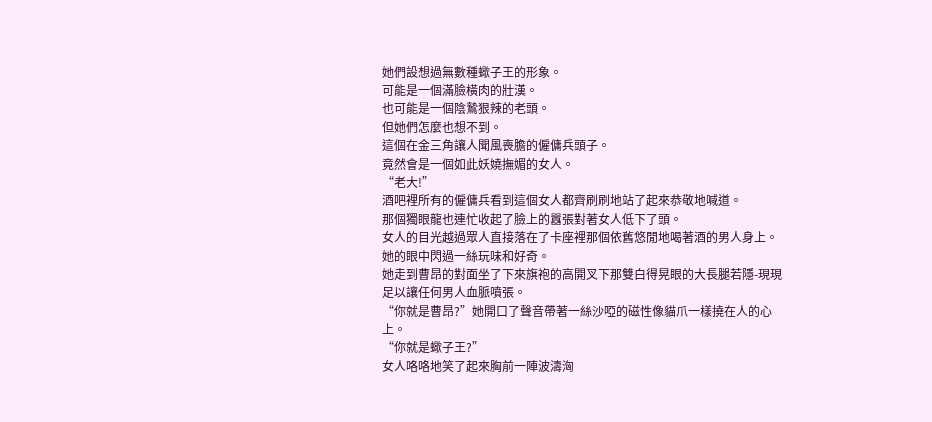她們設想過無數種蠍子王的形象。
可能是一個滿臉橫肉的壯漢。
也可能是一個陰鷙狠辣的老頭。
但她們怎麼也想不到。
這個在金三角讓人聞風喪膽的僱傭兵頭子。
竟然會是一個如此妖嬈撫媚的女人。
“老大!”
酒吧裡所有的僱傭兵看到這個女人都齊刷刷地站了起來恭敬地喊道。
那個獨眼龍也連忙收起了臉上的囂張對著女人低下了頭。
女人的目光越過眾人直接落在了卡座裡那個依舊悠閒地喝著酒的男人身上。
她的眼中閃過一絲玩味和好奇。
她走到曹昂的對面坐了下來旗袍的高開叉下那雙白得晃眼的大長腿若隱-現現足以讓任何男人血脈噴張。
“你就是曹昂?”她開口了聲音帶著一絲沙啞的磁性像貓爪一樣撓在人的心上。
“你就是蠍子王?”
女人咯咯地笑了起來胸前一陣波濤洶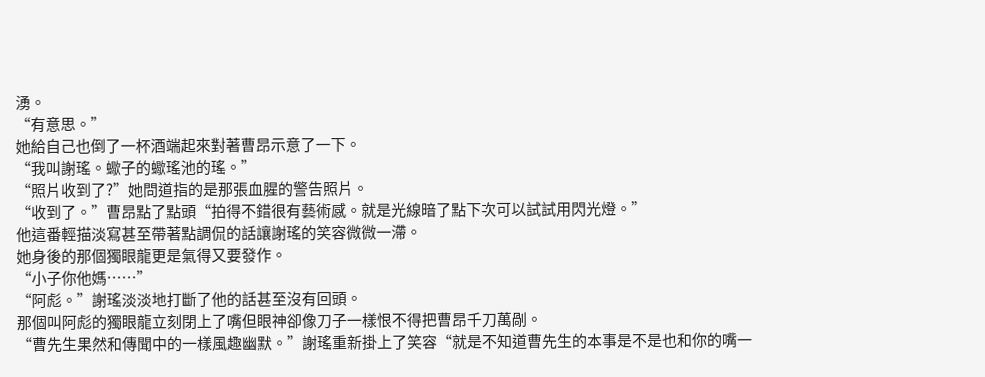湧。
“有意思。”
她給自己也倒了一杯酒端起來對著曹昂示意了一下。
“我叫謝瑤。蠍子的蠍瑤池的瑤。”
“照片收到了?”她問道指的是那張血腥的警告照片。
“收到了。”曹昂點了點頭“拍得不錯很有藝術感。就是光線暗了點下次可以試試用閃光燈。”
他這番輕描淡寫甚至帶著點調侃的話讓謝瑤的笑容微微一滯。
她身後的那個獨眼龍更是氣得又要發作。
“小子你他媽……”
“阿彪。”謝瑤淡淡地打斷了他的話甚至沒有回頭。
那個叫阿彪的獨眼龍立刻閉上了嘴但眼神卻像刀子一樣恨不得把曹昂千刀萬剮。
“曹先生果然和傳聞中的一樣風趣幽默。”謝瑤重新掛上了笑容“就是不知道曹先生的本事是不是也和你的嘴一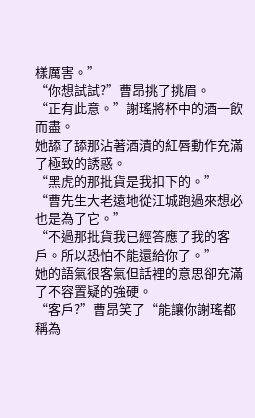樣厲害。”
“你想試試?”曹昂挑了挑眉。
“正有此意。”謝瑤將杯中的酒一飲而盡。
她舔了舔那沾著酒漬的紅唇動作充滿了極致的誘惑。
“黑虎的那批貨是我扣下的。”
“曹先生大老遠地從江城跑過來想必也是為了它。”
“不過那批貨我已經答應了我的客戶。所以恐怕不能還給你了。”
她的語氣很客氣但話裡的意思卻充滿了不容置疑的強硬。
“客戶?”曹昂笑了“能讓你謝瑤都稱為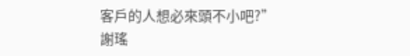客戶的人想必來頭不小吧?”
謝瑤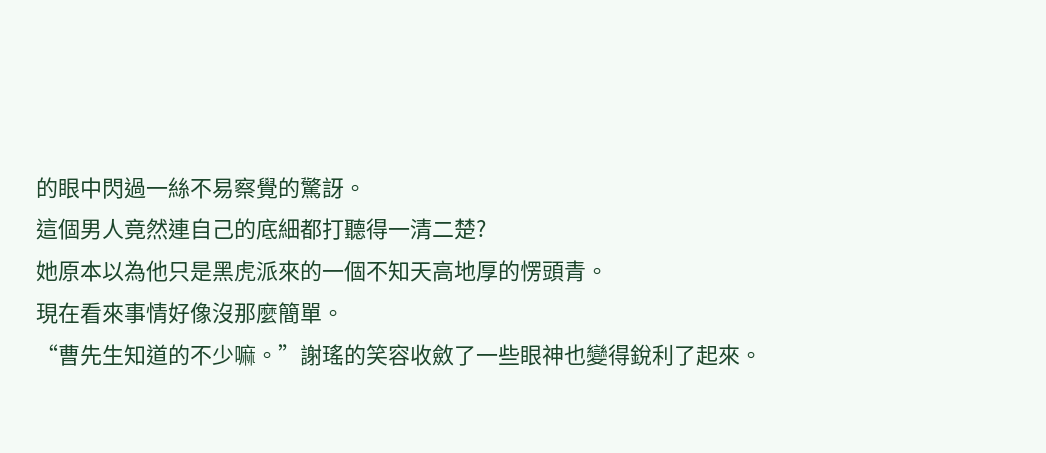的眼中閃過一絲不易察覺的驚訝。
這個男人竟然連自己的底細都打聽得一清二楚?
她原本以為他只是黑虎派來的一個不知天高地厚的愣頭青。
現在看來事情好像沒那麼簡單。
“曹先生知道的不少嘛。”謝瑤的笑容收斂了一些眼神也變得銳利了起來。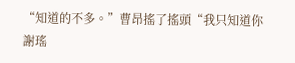“知道的不多。”曹昂搖了搖頭“我只知道你謝瑤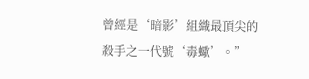曾經是‘暗影’組織最頂尖的殺手之一代號‘毒蠍’。”